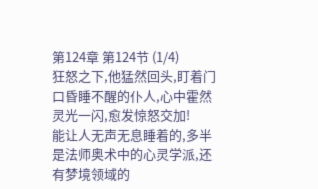第124章 第124节 (1/4)
狂怒之下,他猛然回头,盯着门口昏睡不醒的仆人,心中霍然灵光一闪,愈发惊怒交加!
能让人无声无息睡着的,多半是法师奥术中的心灵学派,还有梦境领域的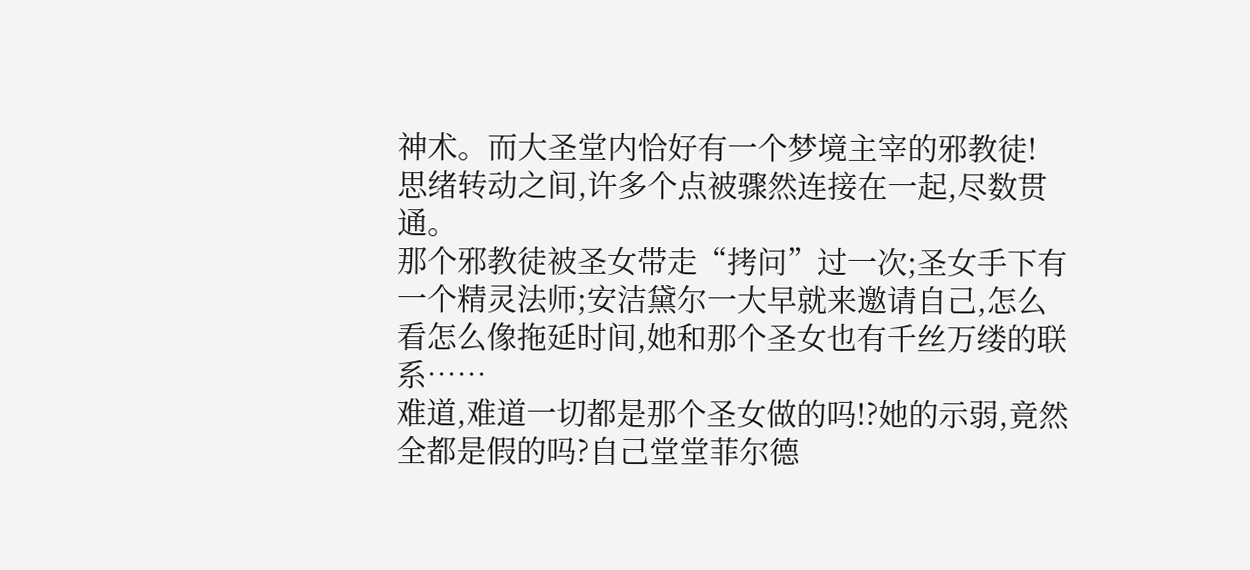神术。而大圣堂内恰好有一个梦境主宰的邪教徒!
思绪转动之间,许多个点被骤然连接在一起,尽数贯通。
那个邪教徒被圣女带走“拷问”过一次;圣女手下有一个精灵法师;安洁黛尔一大早就来邀请自己,怎么看怎么像拖延时间,她和那个圣女也有千丝万缕的联系……
难道,难道一切都是那个圣女做的吗!?她的示弱,竟然全都是假的吗?自己堂堂菲尔德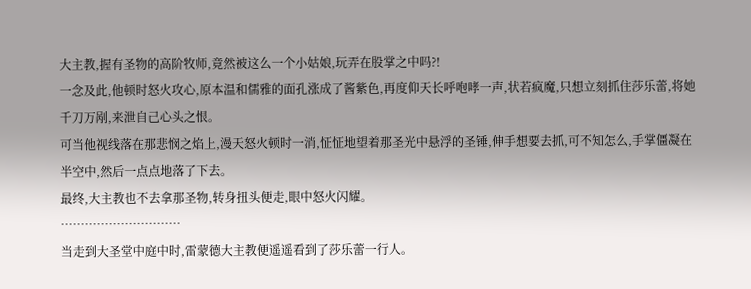大主教,握有圣物的高阶牧师,竟然被这么一个小姑娘,玩弄在股掌之中吗?!
一念及此,他顿时怒火攻心,原本温和儒雅的面孔涨成了酱紫色,再度仰天长呼咆哮一声,状若疯魔,只想立刻抓住莎乐蕾,将她千刀万剐,来泄自己心头之恨。
可当他视线落在那悲悯之焰上,漫天怒火顿时一消,怔怔地望着那圣光中悬浮的圣锤,伸手想要去抓,可不知怎么,手掌僵凝在半空中,然后一点点地落了下去。
最终,大主教也不去拿那圣物,转身扭头便走,眼中怒火闪耀。
…………………………
当走到大圣堂中庭中时,雷蒙德大主教便遥遥看到了莎乐蕾一行人。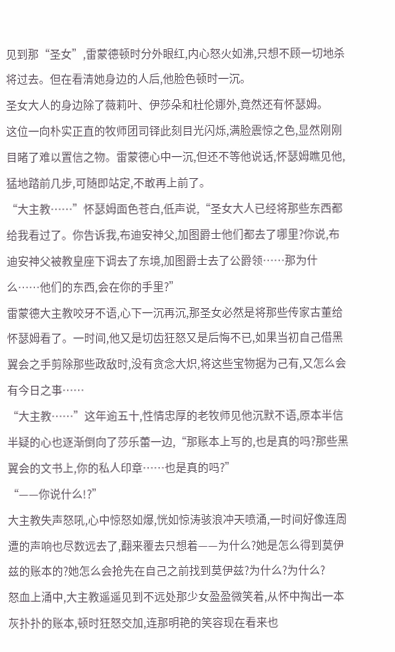见到那“圣女”,雷蒙德顿时分外眼红,内心怒火如沸,只想不顾一切地杀将过去。但在看清她身边的人后,他脸色顿时一沉。
圣女大人的身边除了薇莉叶、伊莎朵和杜伦娜外,竟然还有怀瑟姆。
这位一向朴实正直的牧师团司铎此刻目光闪烁,满脸震惊之色,显然刚刚目睹了难以置信之物。雷蒙德心中一沉,但还不等他说话,怀瑟姆瞧见他,猛地踏前几步,可随即站定,不敢再上前了。
“大主教……”怀瑟姆面色苍白,低声说,“圣女大人已经将那些东西都给我看过了。你告诉我,布迪安神父,加图爵士他们都去了哪里?你说,布迪安神父被教皇座下调去了东境,加图爵士去了公爵领……那为什么……他们的东西,会在你的手里?”
雷蒙德大主教咬牙不语,心下一沉再沉,那圣女必然是将那些传家古董给怀瑟姆看了。一时间,他又是切齿狂怒又是后悔不已,如果当初自己借黑翼会之手剪除那些政敌时,没有贪念大炽,将这些宝物据为己有,又怎么会有今日之事……
“大主教……”这年逾五十,性情忠厚的老牧师见他沉默不语,原本半信半疑的心也逐渐倒向了莎乐蕾一边,“那账本上写的,也是真的吗?那些黑翼会的文书上,你的私人印章……也是真的吗?”
“——你说什么!?”
大主教失声怒吼,心中惊怒如爆,恍如惊涛骇浪冲天喷涌,一时间好像连周遭的声响也尽数远去了,翻来覆去只想着——为什么?她是怎么得到莫伊兹的账本的?她怎么会抢先在自己之前找到莫伊兹?为什么?为什么?
怒血上涌中,大主教遥遥见到不远处那少女盈盈微笑着,从怀中掏出一本灰扑扑的账本,顿时狂怒交加,连那明艳的笑容现在看来也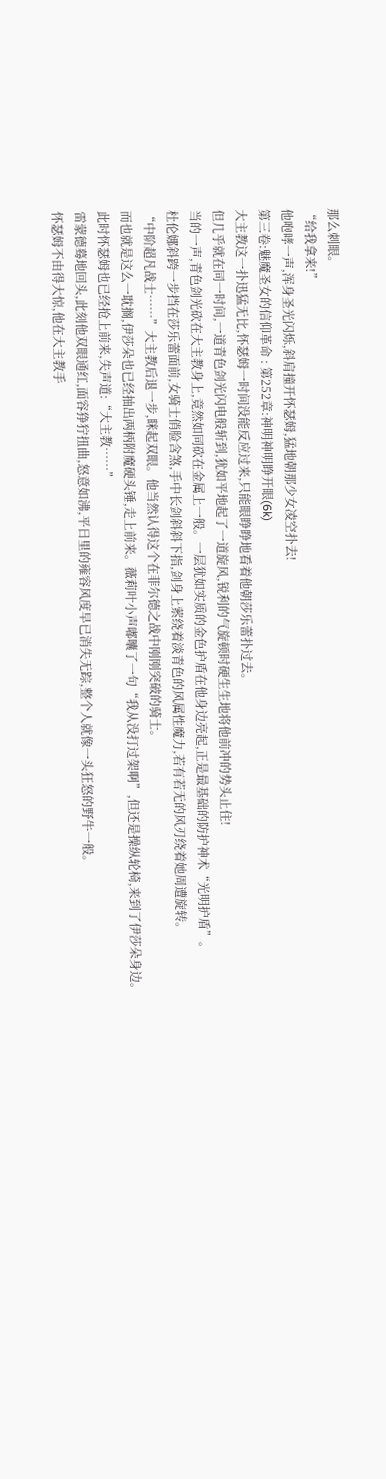那么刺眼。
“给我拿来!”
他咆哮一声,浑身圣光闪烁,斜肩撞开怀瑟姆,猛地朝那少女凌空扑去!
第三卷:魅魔圣女的信仰革命 : 第252章:神明神明睁开眼(6k)
大主教这一扑迅猛无比,怀瑟姆一时间没能反应过来,只能眼睁睁地看着他朝莎乐蕾扑过去。
但几乎就在同一时间,一道青色剑光闪电般斩到,犹如平地起了一道旋风,锐利的气旋顿时硬生生地将他前冲的势头止住!
当的一声,青色剑光砍在大主教身上,竟然如同砍在金属上一般。一层犹如实质的金色护盾在他身边亮起,正是最基础的防护神术“光明护盾”。
杜伦娜斜跨一步挡在莎乐蕾面前,女骑士俏脸含煞,手中长剑斜斜下指,剑身上萦绕着淡青色的风属性魔力,若有若无的风刃绕着她周遭旋转。
“中阶超凡战士……”大主教后退一步,眯起双眼。他当然认得这个在菲尔德之战中刚刚突破的骑士。
而也就是这么一耽搁,伊莎朵也已经抽出两柄附魔硬头锤,走上前来。薇莉叶小声嘟囔了一句“我从没打过架啊”,但还是操纵轮椅,来到了伊莎朵身边。
此时怀瑟姆也已经抢上前来,失声道:“大主教……”
雷蒙德蓦地回头,此刻他双眼通红,面容狰狞扭曲,怒意如沸,平日里的雍容风度早已消失无踪,整个人就像一头狂怒的野牛一般。
怀瑟姆不由得大惊,他在大主教手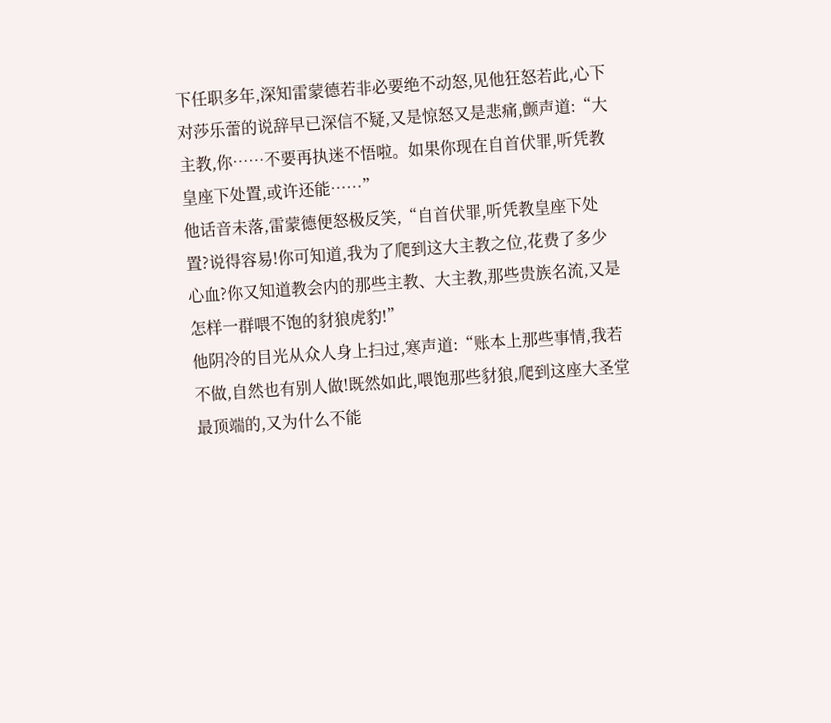下任职多年,深知雷蒙德若非必要绝不动怒,见他狂怒若此,心下对莎乐蕾的说辞早已深信不疑,又是惊怒又是悲痛,颤声道:“大主教,你……不要再执迷不悟啦。如果你现在自首伏罪,听凭教皇座下处置,或许还能……”
他话音未落,雷蒙德便怒极反笑,“自首伏罪,听凭教皇座下处置?说得容易!你可知道,我为了爬到这大主教之位,花费了多少心血?你又知道教会内的那些主教、大主教,那些贵族名流,又是怎样一群喂不饱的豺狼虎豹!”
他阴冷的目光从众人身上扫过,寒声道:“账本上那些事情,我若不做,自然也有别人做!既然如此,喂饱那些豺狼,爬到这座大圣堂最顶端的,又为什么不能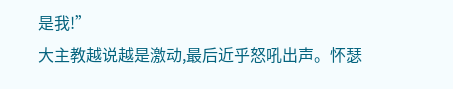是我!”
大主教越说越是激动,最后近乎怒吼出声。怀瑟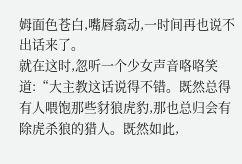姆面色苍白,嘴唇翕动,一时间再也说不出话来了。
就在这时,忽听一个少女声音咯咯笑道:“大主教这话说得不错。既然总得有人喂饱那些豺狼虎豹,那也总归会有除虎杀狼的猎人。既然如此,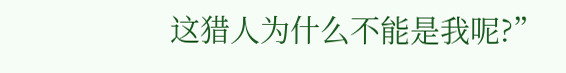这猎人为什么不能是我呢?”